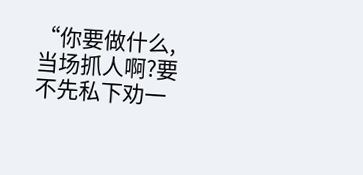“你要做什么,当场抓人啊?要不先私下劝一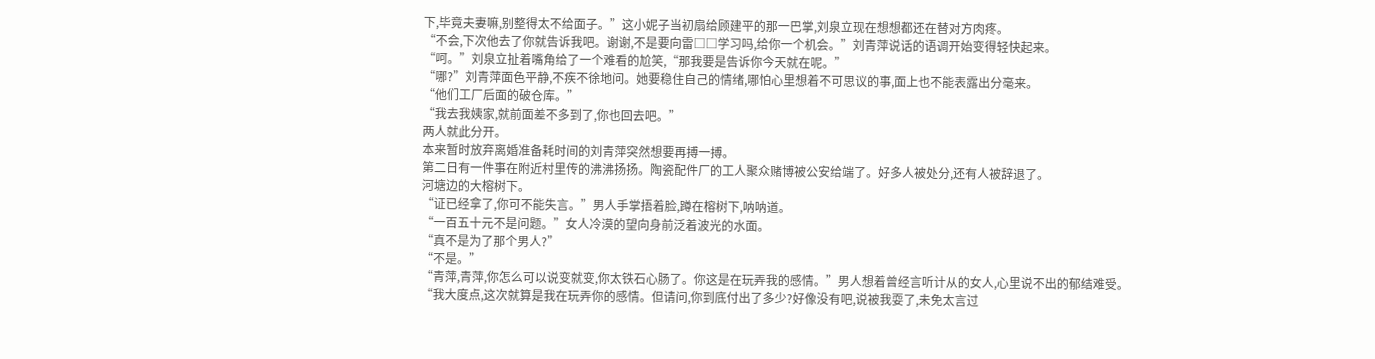下,毕竟夫妻嘛,别整得太不给面子。”这小妮子当初扇给顾建平的那一巴掌,刘泉立现在想想都还在替对方肉疼。
“不会,下次他去了你就告诉我吧。谢谢,不是要向雷□□学习吗,给你一个机会。”刘青萍说话的语调开始变得轻快起来。
“呵。”刘泉立扯着嘴角给了一个难看的尬笑,“那我要是告诉你今天就在呢。”
“哪?”刘青萍面色平静,不疾不徐地问。她要稳住自己的情绪,哪怕心里想着不可思议的事,面上也不能表露出分毫来。
“他们工厂后面的破仓库。”
“我去我姨家,就前面差不多到了,你也回去吧。”
两人就此分开。
本来暂时放弃离婚准备耗时间的刘青萍突然想要再搏一搏。
第二日有一件事在附近村里传的沸沸扬扬。陶瓷配件厂的工人聚众赌博被公安给端了。好多人被处分,还有人被辞退了。
河塘边的大榕树下。
“证已经拿了,你可不能失言。”男人手掌捂着脸,蹲在榕树下,呐呐道。
“一百五十元不是问题。”女人冷漠的望向身前泛着波光的水面。
“真不是为了那个男人?”
“不是。”
“青萍,青萍,你怎么可以说变就变,你太铁石心肠了。你这是在玩弄我的感情。”男人想着曾经言听计从的女人,心里说不出的郁结难受。
“我大度点,这次就算是我在玩弄你的感情。但请问,你到底付出了多少?好像没有吧,说被我耍了,未免太言过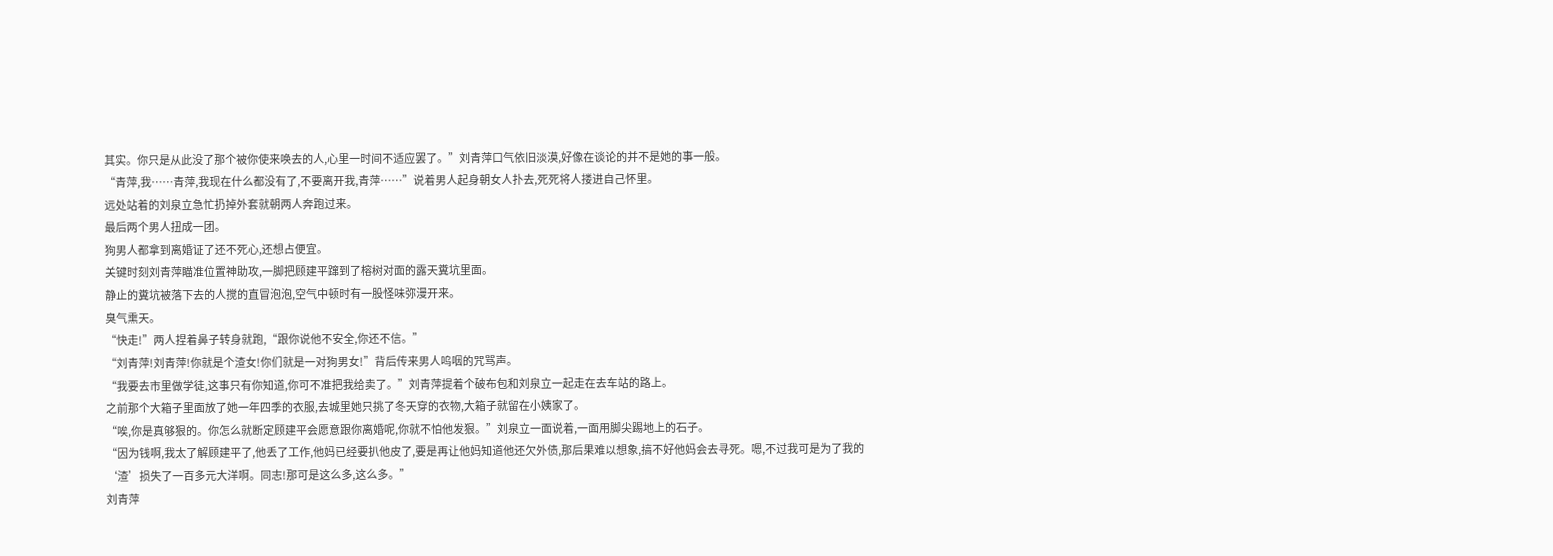其实。你只是从此没了那个被你使来唤去的人,心里一时间不适应罢了。”刘青萍口气依旧淡漠,好像在谈论的并不是她的事一般。
“青萍,我……青萍,我现在什么都没有了,不要离开我,青萍……”说着男人起身朝女人扑去,死死将人搂进自己怀里。
远处站着的刘泉立急忙扔掉外套就朝两人奔跑过来。
最后两个男人扭成一团。
狗男人都拿到离婚证了还不死心,还想占便宜。
关键时刻刘青萍瞄准位置神助攻,一脚把顾建平蹿到了榕树对面的露天糞坑里面。
静止的糞坑被落下去的人搅的直冒泡泡,空气中顿时有一股怪味弥漫开来。
臭气熏天。
“快走!”两人捏着鼻子转身就跑,“跟你说他不安全,你还不信。”
“刘青萍!刘青萍!你就是个渣女!你们就是一对狗男女!”背后传来男人呜咽的咒骂声。
“我要去市里做学徒,这事只有你知道,你可不准把我给卖了。”刘青萍提着个破布包和刘泉立一起走在去车站的路上。
之前那个大箱子里面放了她一年四季的衣服,去城里她只挑了冬天穿的衣物,大箱子就留在小姨家了。
“唉,你是真够狠的。你怎么就断定顾建平会愿意跟你离婚呢,你就不怕他发狠。”刘泉立一面说着,一面用脚尖踢地上的石子。
“因为钱啊,我太了解顾建平了,他丢了工作,他妈已经要扒他皮了,要是再让他妈知道他还欠外债,那后果难以想象,搞不好他妈会去寻死。嗯,不过我可是为了我的‘渣’损失了一百多元大洋啊。同志!那可是这么多,这么多。”
刘青萍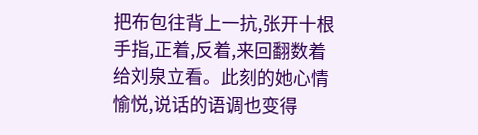把布包往背上一抗,张开十根手指,正着,反着,来回翻数着给刘泉立看。此刻的她心情愉悦,说话的语调也变得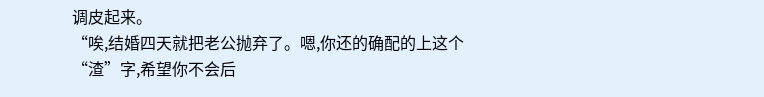调皮起来。
“唉,结婚四天就把老公抛弃了。嗯,你还的确配的上这个“渣”字,希望你不会后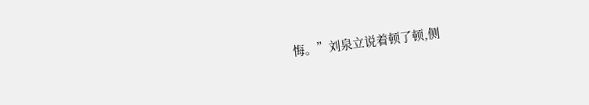悔。”刘泉立说着顿了顿,侧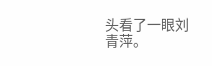头看了一眼刘青萍。